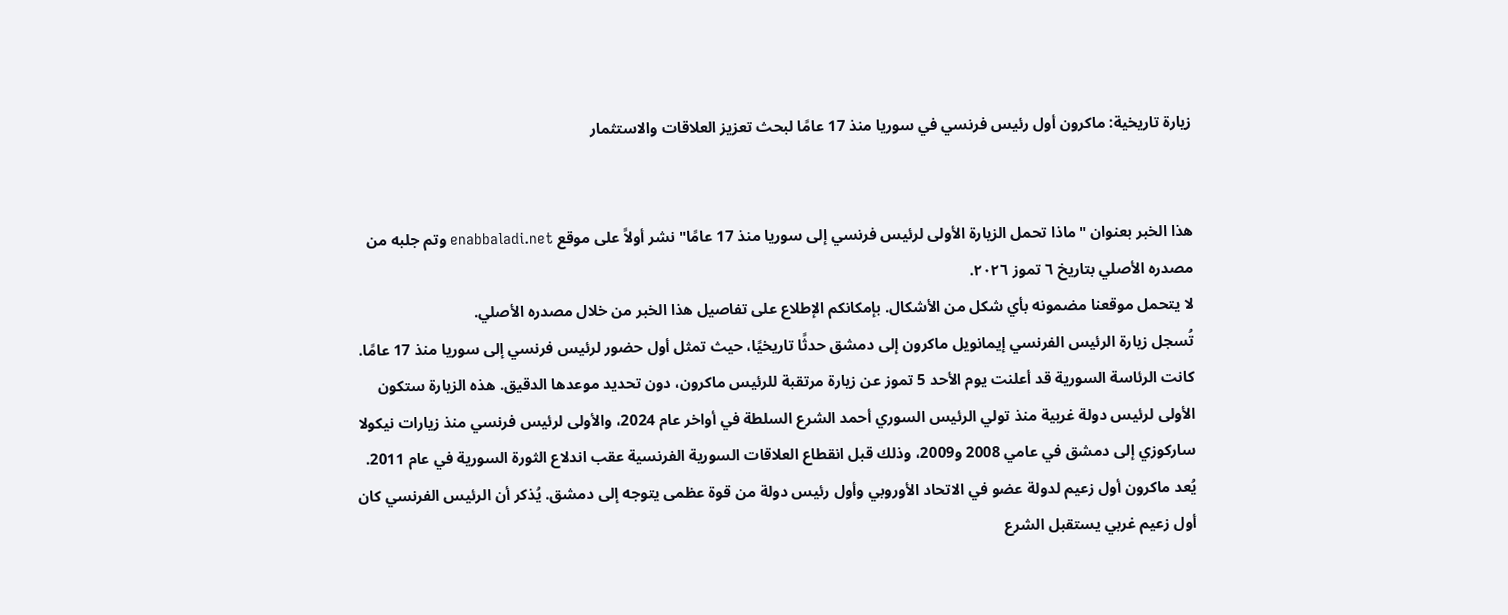زيارة تاريخية: ماكرون أول رئيس فرنسي في سوريا منذ 17 عامًا لبحث تعزيز العلاقات والاستثمار


هذا الخبر بعنوان "ماذا تحمل الزيارة الأولى لرئيس فرنسي إلى سوريا منذ 17 عامًا" نشر أولاً على موقع enabbaladi.net وتم جلبه من مصدره الأصلي بتاريخ ٦ تموز ٢٠٢٦.
لا يتحمل موقعنا مضمونه بأي شكل من الأشكال. بإمكانكم الإطلاع على تفاصيل هذا الخبر من خلال مصدره الأصلي.
تُسجل زيارة الرئيس الفرنسي إيمانويل ماكرون إلى دمشق حدثًا تاريخيًا، حيث تمثل أول حضور لرئيس فرنسي إلى سوريا منذ 17 عامًا. كانت الرئاسة السورية قد أعلنت يوم الأحد 5 تموز عن زيارة مرتقبة للرئيس ماكرون، دون تحديد موعدها الدقيق. هذه الزيارة ستكون الأولى لرئيس دولة غربية منذ تولي الرئيس السوري أحمد الشرع السلطة في أواخر عام 2024، والأولى لرئيس فرنسي منذ زيارات نيكولا ساركوزي إلى دمشق في عامي 2008 و2009، وذلك قبل انقطاع العلاقات السورية الفرنسية عقب اندلاع الثورة السورية في عام 2011. يُعد ماكرون أول زعيم لدولة عضو في الاتحاد الأوروبي وأول رئيس دولة من قوة عظمى يتوجه إلى دمشق. يُذكر أن الرئيس الفرنسي كان أول زعيم غربي يستقبل الشرع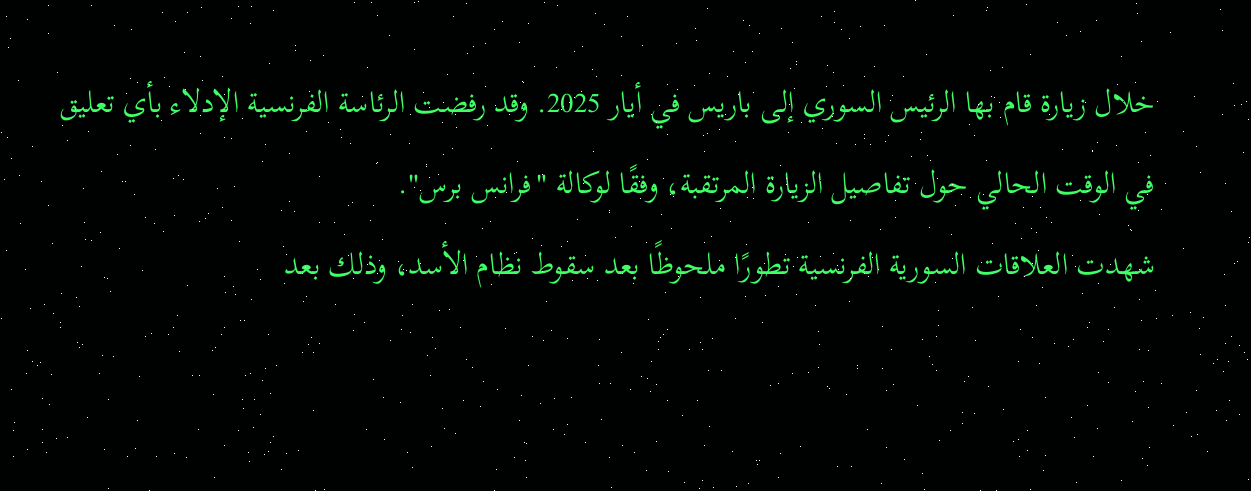خلال زيارة قام بها الرئيس السوري إلى باريس في أيار 2025. وقد رفضت الرئاسة الفرنسية الإدلاء بأي تعليق في الوقت الحالي حول تفاصيل الزيارة المرتقبة، وفقًا لوكالة "فرانس برس".
شهدت العلاقات السورية الفرنسية تطورًا ملحوظًا بعد سقوط نظام الأسد، وذلك بعد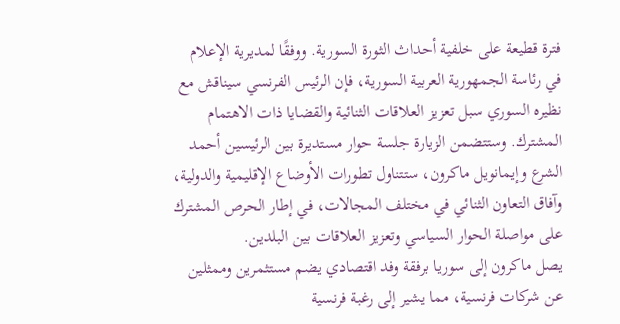فترة قطيعة على خلفية أحداث الثورة السورية. ووفقًا لمديرية الإعلام في رئاسة الجمهورية العربية السورية، فإن الرئيس الفرنسي سيناقش مع نظيره السوري سبل تعزيز العلاقات الثنائية والقضايا ذات الاهتمام المشترك. وستتضمن الزيارة جلسة حوار مستديرة بين الرئيسين أحمد الشرع وإيمانويل ماكرون، ستتناول تطورات الأوضاع الإقليمية والدولية، وآفاق التعاون الثنائي في مختلف المجالات، في إطار الحرص المشترك على مواصلة الحوار السياسي وتعزيز العلاقات بين البلدين.
يصل ماكرون إلى سوريا برفقة وفد اقتصادي يضم مستثمرين وممثلين عن شركات فرنسية، مما يشير إلى رغبة فرنسية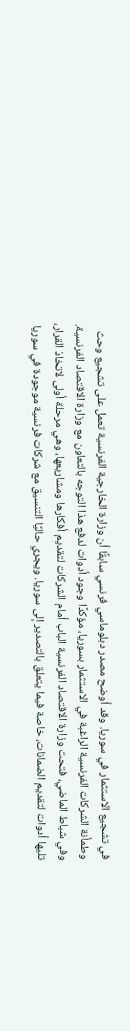في تشجيع الاستثمار في سوريا. وقد أوضح مصدر دبلوماسي فرنسي سابقًا أن وزارة الخارجية الفرنسية تعمل على تشجيع وحث وطمأنة الشركات الفرنسية الراغبة في الاستثمار بسوريا، مؤكدًا وجود أدوات لدفع هذا التوجه بالتعاون مع وزارة الاقتصاد الفرنسية. وفي شباط الماضي، فتحت وزارة الاقتصاد الفرنسية الباب أمام الشركات لتقديم أفكارها ومشاريعها، وهي مرحلة أولى لاتخاذ القرار، تليها أدوات لتقديم الضمانات، خاصة فيما يتعلق بالتصدير إلى سوريا. ويجري حاليًا التنسيق مع شركات فرنسية موجودة في سوريا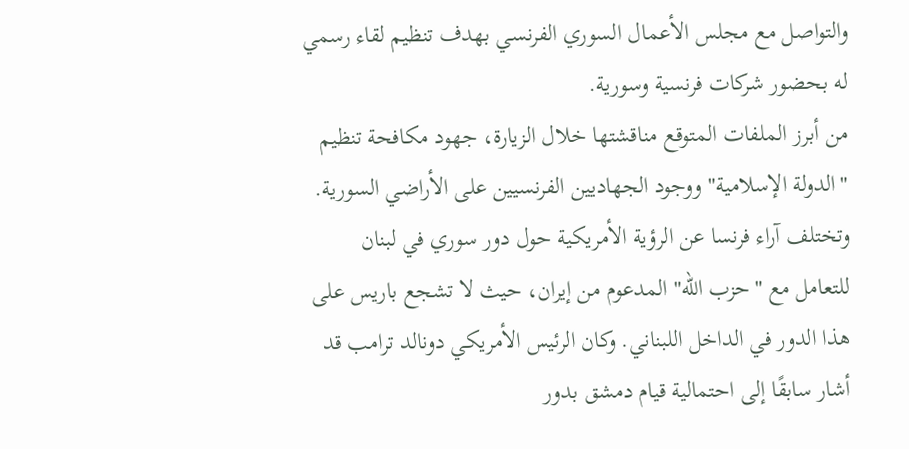والتواصل مع مجلس الأعمال السوري الفرنسي بهدف تنظيم لقاء رسمي له بحضور شركات فرنسية وسورية.
من أبرز الملفات المتوقع مناقشتها خلال الزيارة، جهود مكافحة تنظيم "الدولة الإسلامية" ووجود الجهاديين الفرنسيين على الأراضي السورية. وتختلف آراء فرنسا عن الرؤية الأمريكية حول دور سوري في لبنان للتعامل مع "حزب الله" المدعوم من إيران، حيث لا تشجع باريس على هذا الدور في الداخل اللبناني. وكان الرئيس الأمريكي دونالد ترامب قد أشار سابقًا إلى احتمالية قيام دمشق بدور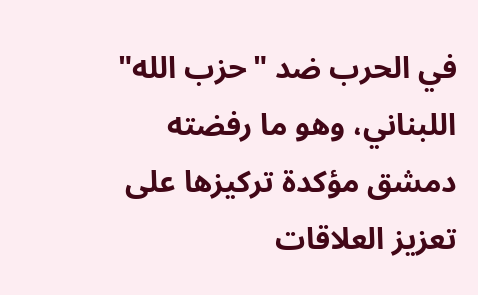في الحرب ضد "حزب الله" اللبناني، وهو ما رفضته دمشق مؤكدة تركيزها على تعزيز العلاقات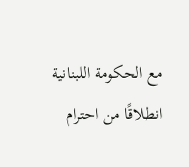مع الحكومة اللبنانية انطلاقًا من احترام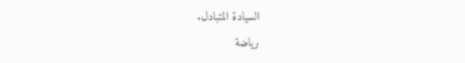السيادة المتبادل.
رياضة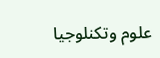علوم وتكنلوجيا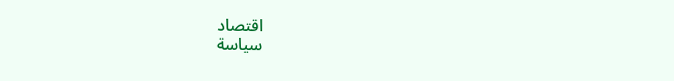اقتصاد
سياسة